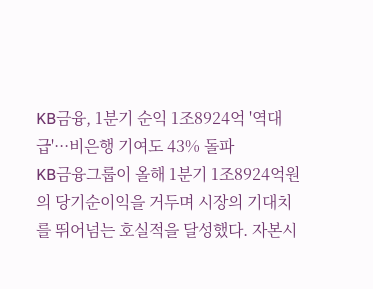KB금융, 1분기 순익 1조8924억 '역대급'···비은행 기여도 43% 돌파
KB금융그룹이 올해 1분기 1조8924억원의 당기순이익을 거두며 시장의 기대치를 뛰어넘는 호실적을 달성했다. 자본시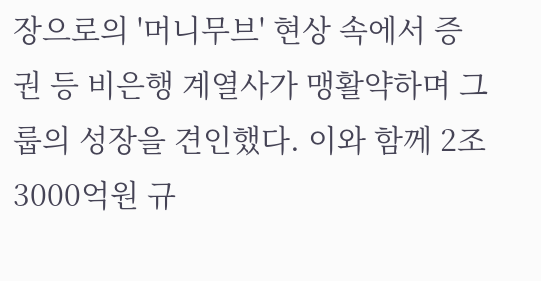장으로의 '머니무브' 현상 속에서 증권 등 비은행 계열사가 맹활약하며 그룹의 성장을 견인했다. 이와 함께 2조3000억원 규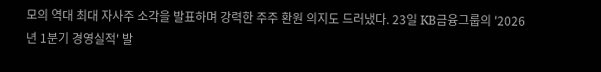모의 역대 최대 자사주 소각을 발표하며 강력한 주주 환원 의지도 드러냈다. 23일 KB금융그룹의 '2026년 1분기 경영실적' 발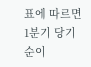표에 따르면 1분기 당기순이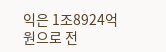익은 1조8924억원으로 전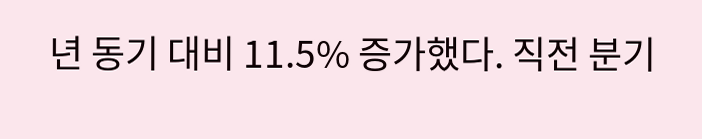년 동기 대비 11.5% 증가했다. 직전 분기